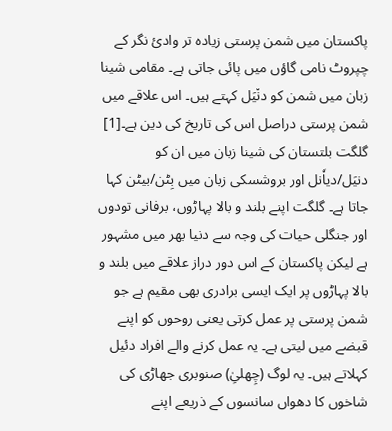پاکستان میں شمن پرستی زیادہ تر وادئ نگر کے چپروٹ نامی گاؤں میں پائی جاتی ہے۔ مقامی شینا زبان میں شمن کو دن٘یَل کہتے ہیں۔ اس علاقے میں شمن پرستی دراصل اس کی تاریخ کی دین ہے۔[1] گلگت بلتستان کی شینا زبان میں ان کو دنیَل/دیاٗنل اور بروشسکی زبان میں بِٹن/بیٹن کہا جاتا ہے۔ گلگت اپنے بلند و بالا پہاڑوں، برفانی تودوں اور جنگلی حیات کی وجہ سے دنیا بھر میں مشہور ہے لیکن پاکستان کے اس دور دراز علاقے میں بلند و بالا پہاڑوں پر ایک ایسی برادری بھی مقیم ہے جو شمن پرستی پر عمل کرتی یعنی روحوں کو اپنے قبضے میں لیتی ہے۔ یہ عمل کرنے والے افراد دئیل کہلاتے ہیں۔ یہ لوگ (چِھلیِٰ) صنوبری جھاڑی کی شاخوں کا دھواں سانسوں کے ذریعے اپنے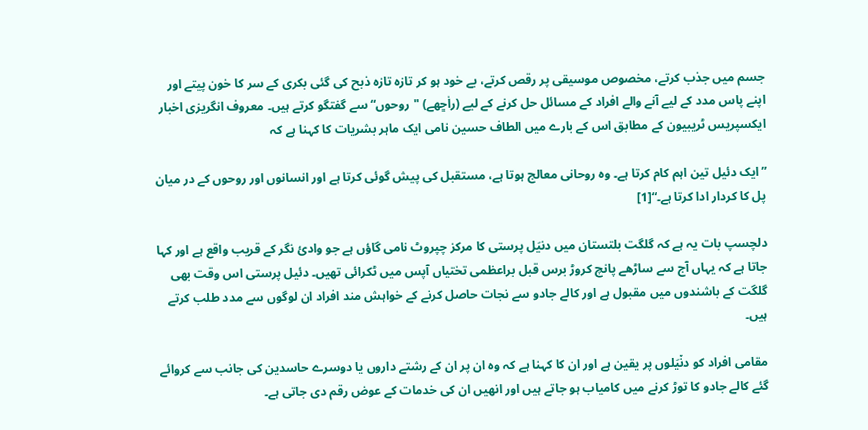جسم میں جذب کرتے، مخصوص موسیقی پر رقص کرتے، بے خود ہو کر تازہ تازہ ذبح کی گئی بکری کے سر کا خون پیتے اور اپنے پاس مدد کے لیے آنے والے افراد کے مسائل حل کرنے کے لیے (راٰڇھے) "روحوں“ سے گفتگو کرتے ہیں۔ معروف انگریزی اخبار ایکسپریس ٹریبیون کے مطابق اس کے بارے میں الطاف حسین نامی ایک ماہر بشریات کا کہنا ہے کہ

”ایک دئیل تین اہم کام کرتا ہے۔ وہ روحانی معالج ہوتا ہے، مستقبل کی پیش گوئی کرتا ہے اور انسانوں اور روحوں کے در میان پل کا کردار ادا کرتا ہے۔“[1]

دلچسپ بات یہ ہے کہ گلگت بلتستان میں دنیَل پرستی کا مرکز چپروٹ نامی گاؤں ہے جو وادئ نگر کے قریب واقع ہے اور کہا جاتا ہے کہ یہاں آج سے ساڑھے پانچ کروڑ برس قبل براعظمی تختیاں آپس میں ٹکرائی تھیں۔ دئیل پرستی اس وقت بھی گلگت کے باشندوں میں مقبول ہے اور کالے جادو سے نجات حاصل کرنے کے خواہش مند افراد ان لوگوں سے مدد طلب کرتے ہیں۔

مقامی افراد کو دن٘یَلوں پر یقین ہے اور ان کا کہنا ہے کہ وہ ان پر ان کے رشتے داروں یا دوسرے حاسدین کی جانب سے کروائے گئے کالے جادو کا توڑ کرنے میں کامیاب ہو جاتے ہیں اور انھیں ان کی خدمات کے عوض رقم دی جاتی ہے۔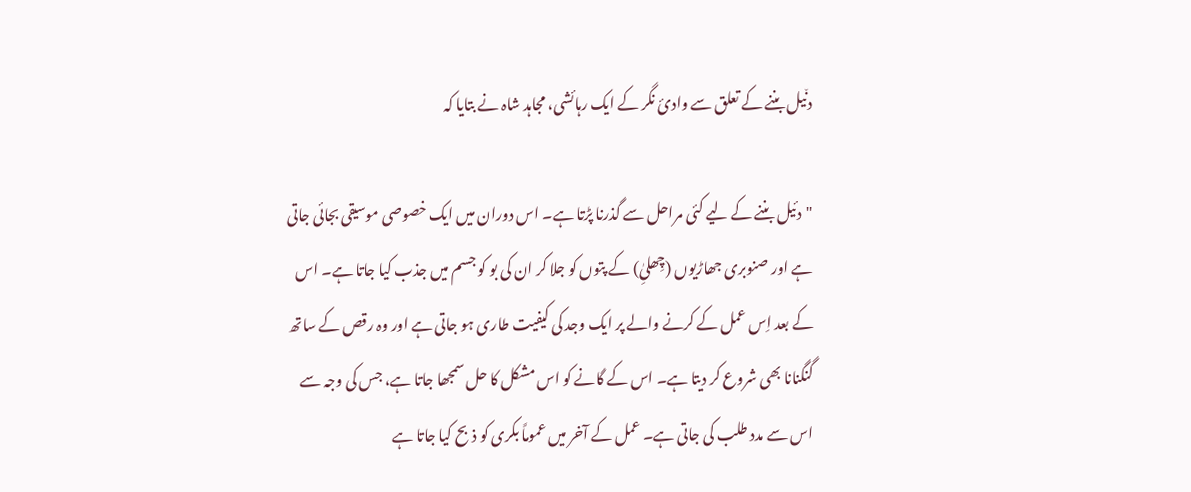دن٘یل بننے کے تعلق سے وادئ نگر کے ایک رہائشی، مجاہد شاہ نے بتایا کہ

"دئیل بننے کے لیے کئی مراحل سے گذرنا پڑتا ہے۔ اس دوران میں ایک خصوصی موسیقی بجائی جاتی ہے اور صنوبری جھاڑیوں (چِھلیِٰ) کے پتوں کو جلا کر ان کی بو کو جسم میں جذب کیا جاتا ہے۔ اس کے بعد اِس عمل کے کرنے والے پر ایک وجد کی کیفیت طاری ہو جاتی ہے اور وہ رقص کے ساتھ گنگنانا بھی شروع کر دیتا ہے۔ اس کے گانے کو اس مشکل کا حل سمجھا جاتا ہے، جس کی وجہ سے اس سے مدد طلب کی جاتی ہے۔ عمل کے آخر میں عموماً بکری کو ذبح کیا جاتا ہے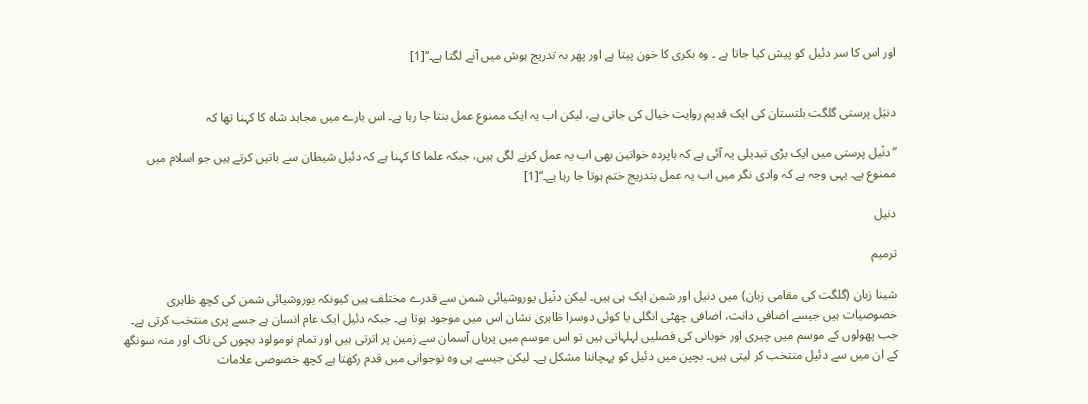اور اس کا سر دئیل کو پیش کیا جاتا ہے ۔ وہ بکری کا خون پیتا ہے اور پھر بہ تدریج ہوش میں آنے لگتا ہے۔“[1]


دنیَل پرستی گلگت بلتستان کی ایک قدیم روایت خیال کی جاتی ہے، لیکن اب یہ ایک ممنوع عمل بنتا جا رہا ہے۔ اس بارے میں مجاہد شاہ کا کہنا تھا کہ

”دن٘یل پرستی میں ایک بڑی تبدیلی یہ آئی ہے کہ باپردہ خواتین بھی اب یہ عمل کرنے لگی ہیں، جبکہ علما کا کہنا ہے کہ دئیل شیطان سے باتیں کرتے ہیں جو اسلام میں ممنوع ہے۔ یہی وجہ ہے کہ وادی نگر میں اب یہ عمل بتدریج ختم ہوتا جا رہا ہے۔“[1]

دنیل

ترمیم

شینا زبان (گلگت کی مقامی زبان) میں دنیل اور شمن ایک ہی ہیں۔ لیکن دن٘یل یوروشیائی شمن سے قدرے مختلف ہیں کیونکہ یوروشیائی شمن کی کچھ ظاہری خصوصیات ہیں جیسے اضافی دانت، اضافی چھٹی انگلی یا کوئی دوسرا ظاہری نشان اس میں موجود ہوتا ہے۔ جبکہ دئیل ایک عام انسان ہے جسے پری منتخب کرتی ہے۔ جب پھولوں کے موسم میں چیری اور خوبانی کی فصلیں لہلہاتی ہیں تو اس موسم میں پریاں آسمان سے زمین پر اترتی ہیں اور تمام نومولود بچوں کی ناک اور منہ سونگھ کے ان میں سے دئیل منتخب کر لیتی ہیں۔ بچپن میں دئیل کو پہچاننا مشکل ہے۔ لیکن جیسے ہی وہ نوجوانی میں قدم رکھتا ہے کچھ خصوصی علامات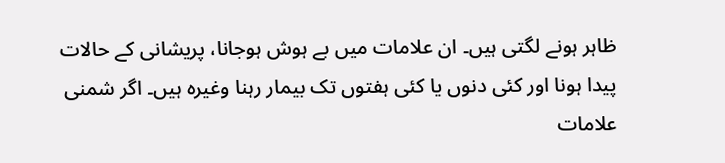ظاہر ہونے لگتی ہیں۔ ان علامات میں بے ہوش ہوجانا، پریشانی کے حالات پیدا ہونا اور کئی دنوں یا کئی ہفتوں تک بیمار رہنا وغیرہ ہیں۔ اگر شمنی علامات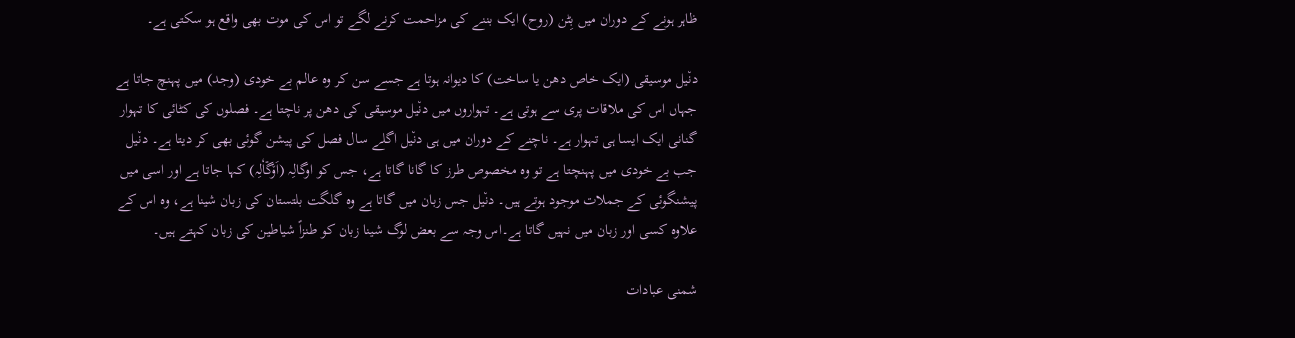ظاہر ہونے کے دوران میں بِٹن (روح) ایک بننے کی مزاحمت کرنے لگے تو اس کی موت بھی واقع ہو سکتی ہے۔

دن٘یل موسیقی (ایک خاص دھن یا ساخت) کا دیوانہ ہوتا ہے جسے سن کر وہ عالم بے خودی (وجد) میں پہنچ جاتا ہے جہاں اس کی ملاقات پری سے ہوتی ہے۔ تہواروں میں دن٘یل موسیقی کی دھن پر ناچتا ہے۔ فصلوں کی کٹائی کا تہوار گنانی ایک ایسا ہی تہوار ہے۔ ناچنے کے دوران میں ہی دن٘یل اگلے سال فصل کی پیشن گوئی بھی کر دیتا ہے۔ دن٘یل جب بے خودی میں پہنچتا ہے تو وہ مخصوص طرز کا گانا گاتا ہے، جس کو اوگالِہ (اَۆڱاٗلِہ) کہا جاتا ہے اور اسی میں پیشنگوئی کے جملات موجود ہوتے ہیں۔ دن٘یل جس زبان میں گاتا ہے وہ گلگت بلتستان کی زبان شینا ہے، وہ اس کے علاوہ کسی اور زبان میں نہیں گاتا ہے۔اس وجہ سے بعض لوگ شینا زبان کو طنزاً شیاطین کی زبان کہتے ہیں۔

شمنی عبادات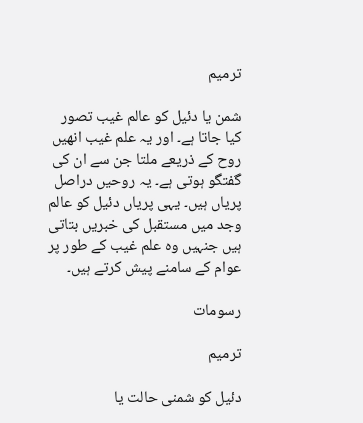ترمیم

شمن یا دئیل کو عالم غیب تصور کیا جاتا ہے۔ اور یہ علم غیب انھیں روح کے ذریعے ملتا جن سے ان کی گفتگو ہوتی ہے۔ یہ روحیں دراصل پریاں ہیں۔ یہی پریاں دئیل کو عالم وجد میں مستقبل کی خبریں بتاتی ہیں جنہیں وہ علم غیب کے طور پر عوام کے سامنے پیش کرتے ہیں۔

رسومات

ترمیم

دئیل کو شمنی حالت یا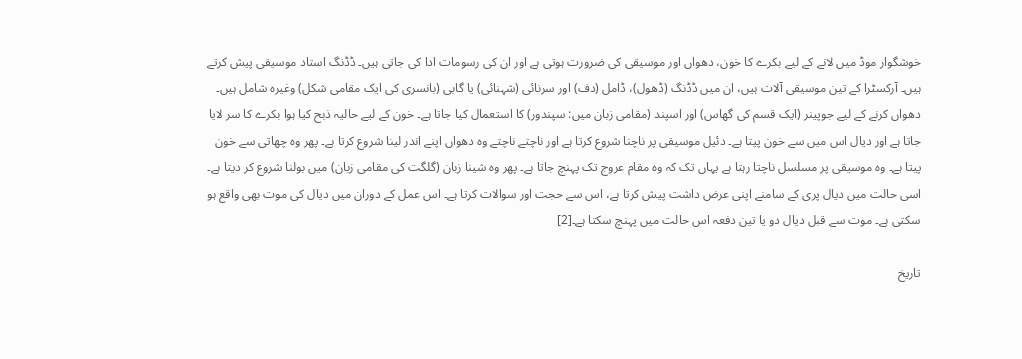خوشگوار موڈ میں لانے کے لیے بکرے کا خون، دھواں اور موسیقی کی ضرورت ہوتی ہے اور ان کی رسومات ادا کی جاتی ہیں۔ ڈڈنگ استاد موسیقی پیش کرتے ہیں۔ آرکسٹرا کے تین موسیقی آلات ہیں، ان میں ڈڈنگ (ڈھول)، ڈامل (دف) اور سرنائی (شہنائی) یا گابی (بانسری کی ایک مقامی شکل) وغیرہ شامل ہیں۔ دھواں کرنے کے لیے جوپینر (ایک قسم کی گھاس) اور اسپند (مقامی زبان میں: سپندور) کا استعمال کیا جاتا ہے۔ خون کے لیے حالیہ ذبح کیا ہوا بکرے کا سر لایا جاتا ہے اور دیال اس میں سے خون پیتا ہے۔ دئیل موسیقی پر ناچنا شروع کرتا ہے اور ناچتے ناچتے وہ دھواں اپنے اندر لینا شروع کرتا ہے۔ پھر وہ چھاتی سے خون پیتا ہے۔ وہ موسیقی پر مسلسل ناچتا رہتا ہے یہاں تک کہ وہ مقام عروج تک پہنچ جاتا ہے۔ پھر وہ شینا زبان (گلگت کی مقامی زبان) میں بولنا شروع کر دیتا ہے۔ اسی حالت میں دیال پری کے سامنے اپنی عرض داشت پیش کرتا ہے، اس سے حجت اور سوالات کرتا ہے۔ اس عمل کے دوران میں دیال کی موت بھی واقع ہو سکتی ہے۔ موت سے قبل دیال دو یا تین دفعہ اس حالت میں پہنچ سکتا ہے۔[2]

تاریخ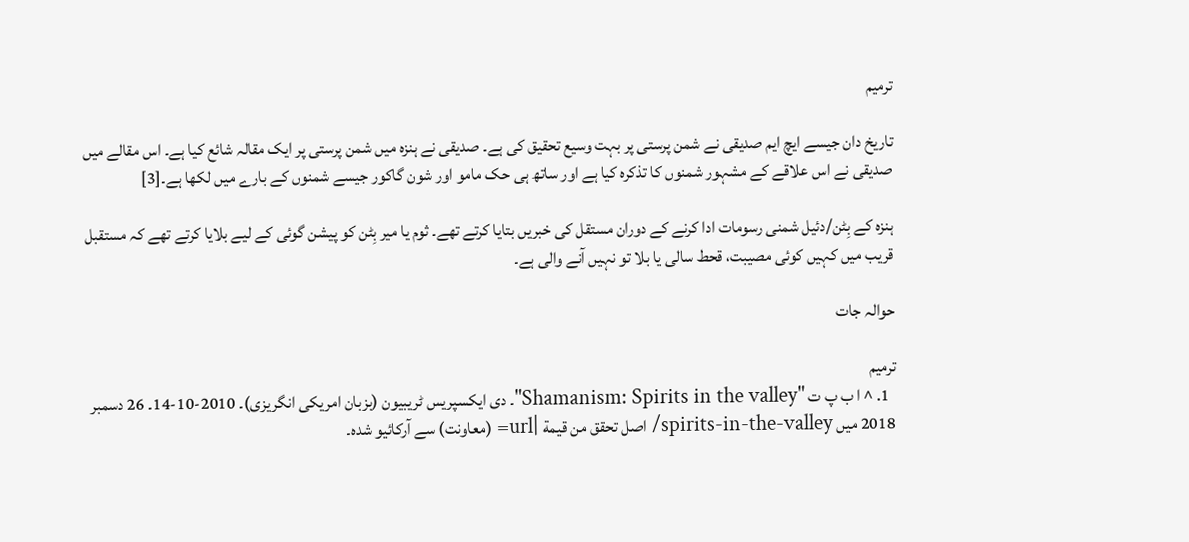ترمیم

تاریخ دان جیسے ایچ ایم صدیقی نے شمن پرستی پر بہت وسیع تحقیق کی ہے۔ صدیقی نے ہنزہ میں شمن پرستی پر ایک مقالہ شائع کیا ہے۔ اس مقالے میں صدیقی نے اس علاقے کے مشہور شمنوں کا تذکرہ کیا ہے اور ساتھ ہی حک مامو اور شون گاکور جیسے شمنوں کے بارے میں لکھا ہے۔[3]

ہنزہ کے بِٹن/دئیل شمنی رسومات ادا کرنے کے دوران مستقل کی خبریں بتایا کرتے تھے۔ ثوم یا میر بِٹن کو پیشن گوئی کے لیے بلایا کرتے تھے کہ مستقبل قریب میں کہیں کوئی مصیبت، قحط سالی یا بلا تو نہیں آنے والی ہے۔

حوالہ جات

ترمیم
  1. ^ ا ب پ ت "Shamanism: Spirits in the valley"۔ دی ایکسپریس ٹریبیون (بزبان امریکی انگریزی)۔ 2010-10-14۔ 26 دسمبر 2018 میں spirits-in-the-valley/ اصل تحقق من قيمة |url= (معاونت) سے آرکائیو شدہ۔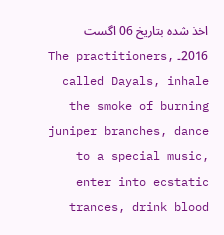اخذ شدہ بتاریخ 06 اگست 2016۔ The practitioners, called Dayals, inhale the smoke of burning juniper branches, dance to a special music, enter into ecstatic trances, drink blood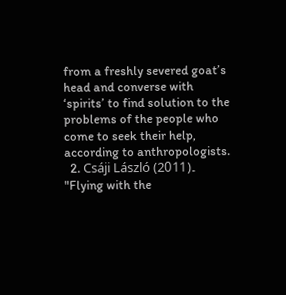from a freshly severed goat’s head and converse with ‘spirits’ to find solution to the problems of the people who come to seek their help, according to anthropologists.
  2. Csáji László (2011)۔ "Flying with the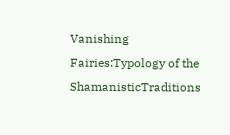Vanishing Fairies:Typology of the ShamanisticTraditions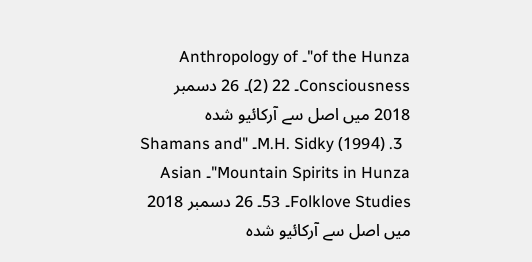of the Hunza"۔ Anthropology of Consciousness۔ 22 (2)۔ 26 دسمبر 2018 میں اصل سے آرکائیو شدہ
  3. M.H. Sidky (1994)۔ "Shamans and Mountain Spirits in Hunza"۔ Asian Folklove Studies۔ 53۔ 26 دسمبر 2018 میں اصل سے آرکائیو شدہ